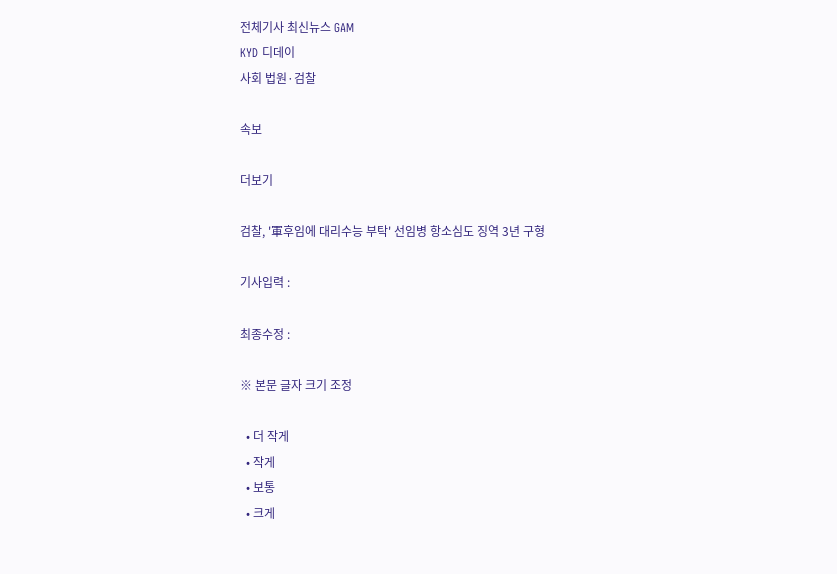전체기사 최신뉴스 GAM
KYD 디데이
사회 법원·검찰

속보

더보기

검찰, '軍후임에 대리수능 부탁' 선임병 항소심도 징역 3년 구형

기사입력 :

최종수정 :

※ 본문 글자 크기 조정

  • 더 작게
  • 작게
  • 보통
  • 크게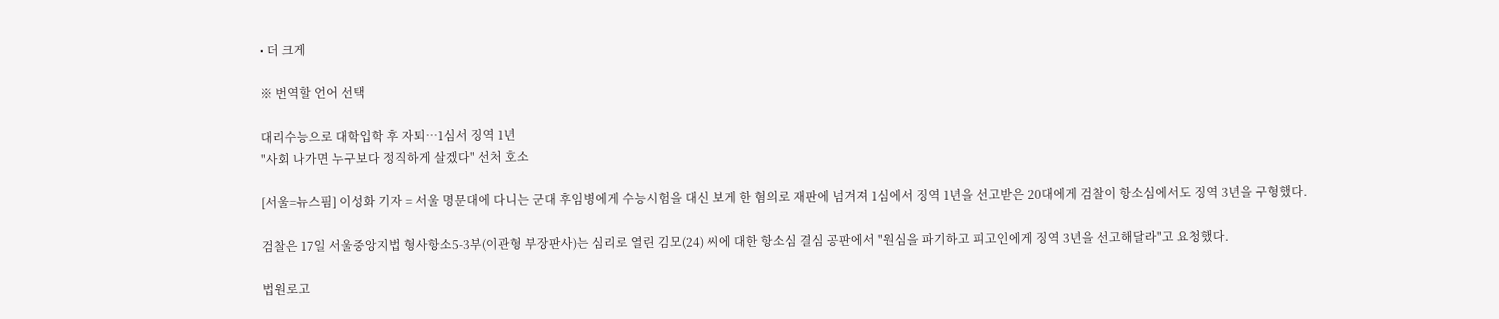• 더 크게

※ 번역할 언어 선택

대리수능으로 대학입학 후 자퇴…1심서 징역 1년
"사회 나가면 누구보다 정직하게 살겠다" 선처 호소

[서울=뉴스핌] 이성화 기자 = 서울 명문대에 다니는 군대 후임병에게 수능시험을 대신 보게 한 혐의로 재판에 넘겨져 1심에서 징역 1년을 선고받은 20대에게 검찰이 항소심에서도 징역 3년을 구형했다.

검찰은 17일 서울중앙지법 형사항소5-3부(이관형 부장판사)는 심리로 열린 김모(24) 씨에 대한 항소심 결심 공판에서 "원심을 파기하고 피고인에게 징역 3년을 선고해달라"고 요청했다.

법원로고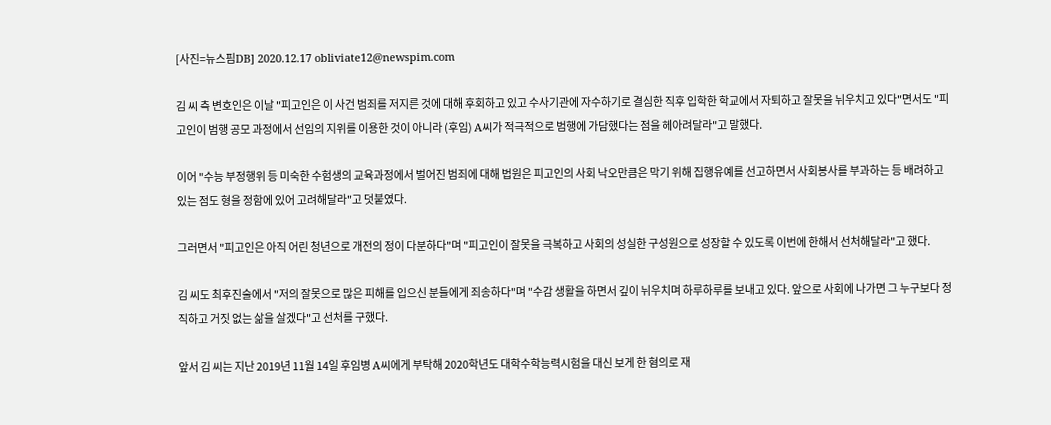[사진=뉴스핌DB] 2020.12.17 obliviate12@newspim.com

김 씨 측 변호인은 이날 "피고인은 이 사건 범죄를 저지른 것에 대해 후회하고 있고 수사기관에 자수하기로 결심한 직후 입학한 학교에서 자퇴하고 잘못을 뉘우치고 있다"면서도 "피고인이 범행 공모 과정에서 선임의 지위를 이용한 것이 아니라 (후임) A씨가 적극적으로 범행에 가담했다는 점을 헤아려달라"고 말했다.

이어 "수능 부정행위 등 미숙한 수험생의 교육과정에서 벌어진 범죄에 대해 법원은 피고인의 사회 낙오만큼은 막기 위해 집행유예를 선고하면서 사회봉사를 부과하는 등 배려하고 있는 점도 형을 정함에 있어 고려해달라"고 덧붙였다.

그러면서 "피고인은 아직 어린 청년으로 개전의 정이 다분하다"며 "피고인이 잘못을 극복하고 사회의 성실한 구성원으로 성장할 수 있도록 이번에 한해서 선처해달라"고 했다.

김 씨도 최후진술에서 "저의 잘못으로 많은 피해를 입으신 분들에게 죄송하다"며 "수감 생활을 하면서 깊이 뉘우치며 하루하루를 보내고 있다. 앞으로 사회에 나가면 그 누구보다 정직하고 거짓 없는 삶을 살겠다"고 선처를 구했다.

앞서 김 씨는 지난 2019년 11월 14일 후임병 A씨에게 부탁해 2020학년도 대학수학능력시험을 대신 보게 한 혐의로 재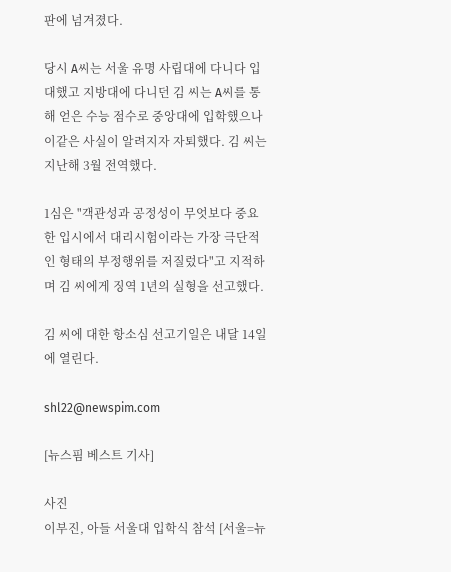판에 넘겨졌다.

당시 A씨는 서울 유명 사립대에 다니다 입대했고 지방대에 다니던 김 씨는 A씨를 통해 얻은 수능 점수로 중앙대에 입학했으나 이같은 사실이 알려지자 자퇴했다. 김 씨는 지난해 3월 전역했다.

1심은 "객관성과 공정성이 무엇보다 중요한 입시에서 대리시험이라는 가장 극단적인 형태의 부정행위를 저질렀다"고 지적하며 김 씨에게 징역 1년의 실형을 선고했다.

김 씨에 대한 항소심 선고기일은 내달 14일에 열린다.

shl22@newspim.com

[뉴스핌 베스트 기사]

사진
이부진, 아들 서울대 입학식 참석 [서울=뉴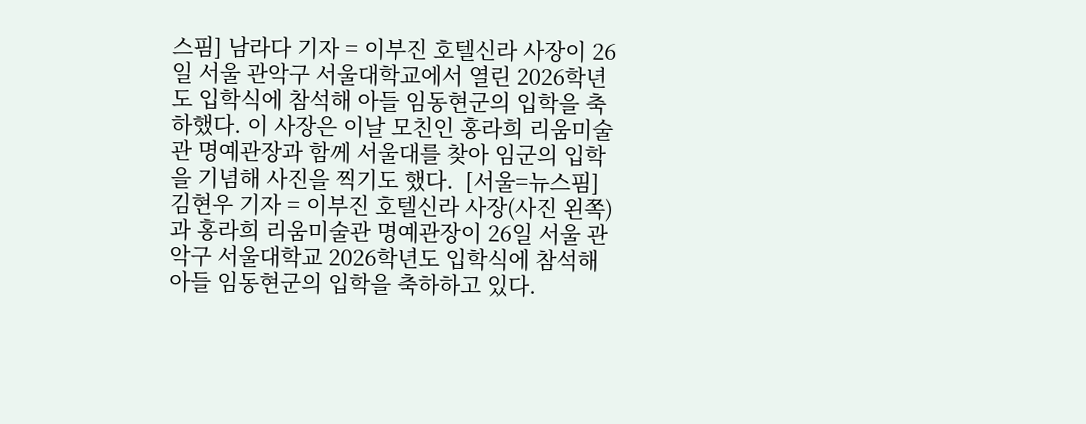스핌] 남라다 기자 = 이부진 호텔신라 사장이 26일 서울 관악구 서울대학교에서 열린 2026학년도 입학식에 참석해 아들 임동현군의 입학을 축하했다. 이 사장은 이날 모친인 홍라희 리움미술관 명예관장과 함께 서울대를 찾아 임군의 입학을 기념해 사진을 찍기도 했다.  [서울=뉴스핌] 김현우 기자 = 이부진 호텔신라 사장(사진 왼쪽)과 홍라희 리움미술관 명예관장이 26일 서울 관악구 서울대학교 2026학년도 입학식에 참석해 아들 임동현군의 입학을 축하하고 있다.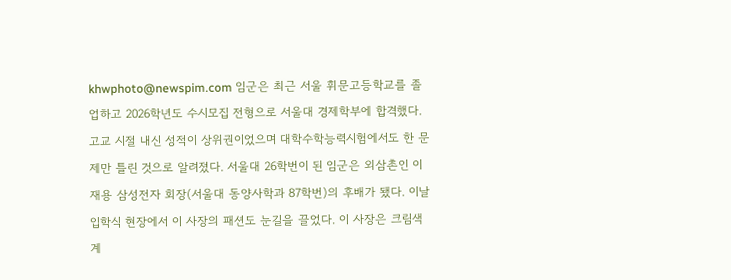khwphoto@newspim.com 임군은 최근 서울 휘문고등학교를 졸업하고 2026학년도 수시모집 전형으로 서울대 경제학부에 합격했다. 고교 시절 내신 성적이 상위권이었으며 대학수학능력시험에서도 한 문제만 틀린 것으로 알려졌다. 서울대 26학번이 된 임군은 외삼촌인 이재용 삼성전자 회장(서울대 동양사학과 87학번)의 후배가 됐다. 이날 입학식 현장에서 이 사장의 패션도 눈길을 끌었다. 이 사장은 크림색 계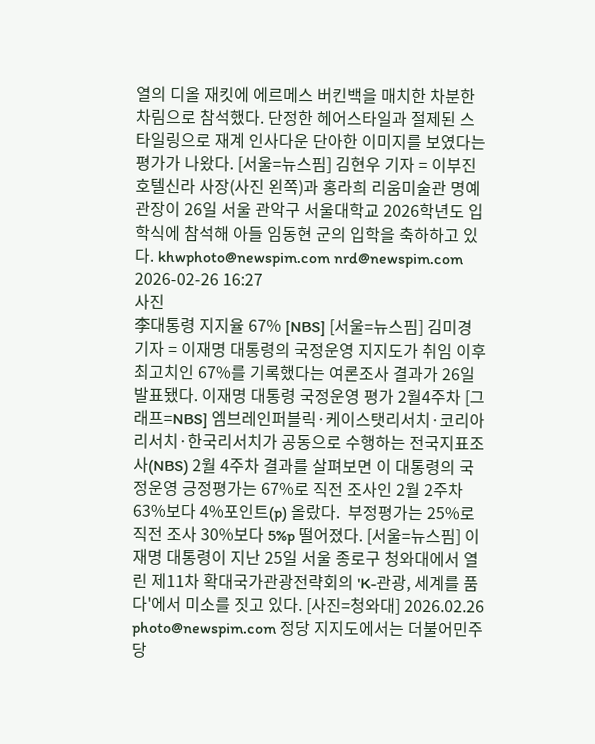열의 디올 재킷에 에르메스 버킨백을 매치한 차분한 차림으로 참석했다. 단정한 헤어스타일과 절제된 스타일링으로 재계 인사다운 단아한 이미지를 보였다는 평가가 나왔다. [서울=뉴스핌] 김현우 기자 = 이부진 호텔신라 사장(사진 왼쪽)과 홍라희 리움미술관 명예관장이 26일 서울 관악구 서울대학교 2026학년도 입학식에 참석해 아들 임동현 군의 입학을 축하하고 있다. khwphoto@newspim.com nrd@newspim.com 2026-02-26 16:27
사진
李대통령 지지율 67% [NBS] [서울=뉴스핌] 김미경 기자 = 이재명 대통령의 국정운영 지지도가 취임 이후 최고치인 67%를 기록했다는 여론조사 결과가 26일 발표됐다. 이재명 대통령 국정운영 평가 2월4주차 [그래프=NBS] 엠브레인퍼블릭·케이스탯리서치·코리아리서치·한국리서치가 공동으로 수행하는 전국지표조사(NBS) 2월 4주차 결과를 살펴보면 이 대통령의 국정운영 긍정평가는 67%로 직전 조사인 2월 2주차 63%보다 4%포인트(p) 올랐다.  부정평가는 25%로 직전 조사 30%보다 5%p 떨어졌다. [서울=뉴스핌] 이재명 대통령이 지난 25일 서울 종로구 청와대에서 열린 제11차 확대국가관광전략회의 'K-관광, 세계를 품다'에서 미소를 짓고 있다. [사진=청와대] 2026.02.26 photo@newspim.com 정당 지지도에서는 더불어민주당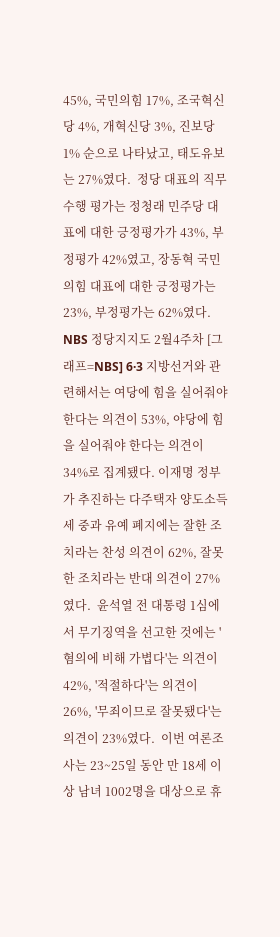45%, 국민의힘 17%, 조국혁신당 4%, 개혁신당 3%, 진보당 1% 순으로 나타났고, 태도유보는 27%였다.  정당 대표의 직무수행 평가는 정청래 민주당 대표에 대한 긍정평가가 43%, 부정평가 42%였고, 장동혁 국민의힘 대표에 대한 긍정평가는 23%, 부정평가는 62%였다. NBS 정당지지도 2월4주차 [그래프=NBS] 6·3 지방선거와 관련해서는 여당에 힘을 실어줘야 한다는 의견이 53%, 야당에 힘을 실어줘야 한다는 의견이 34%로 집계됐다. 이재명 정부가 추진하는 다주택자 양도소득세 중과 유예 폐지에는 잘한 조치라는 찬성 의견이 62%, 잘못한 조치라는 반대 의견이 27%였다.  윤석열 전 대통령 1심에서 무기징역을 선고한 것에는 '혐의에 비해 가볍다'는 의견이 42%, '적절하다'는 의견이 26%, '무죄이므로 잘못됐다'는 의견이 23%였다.  이번 여론조사는 23~25일 동안 만 18세 이상 남녀 1002명을 대상으로 휴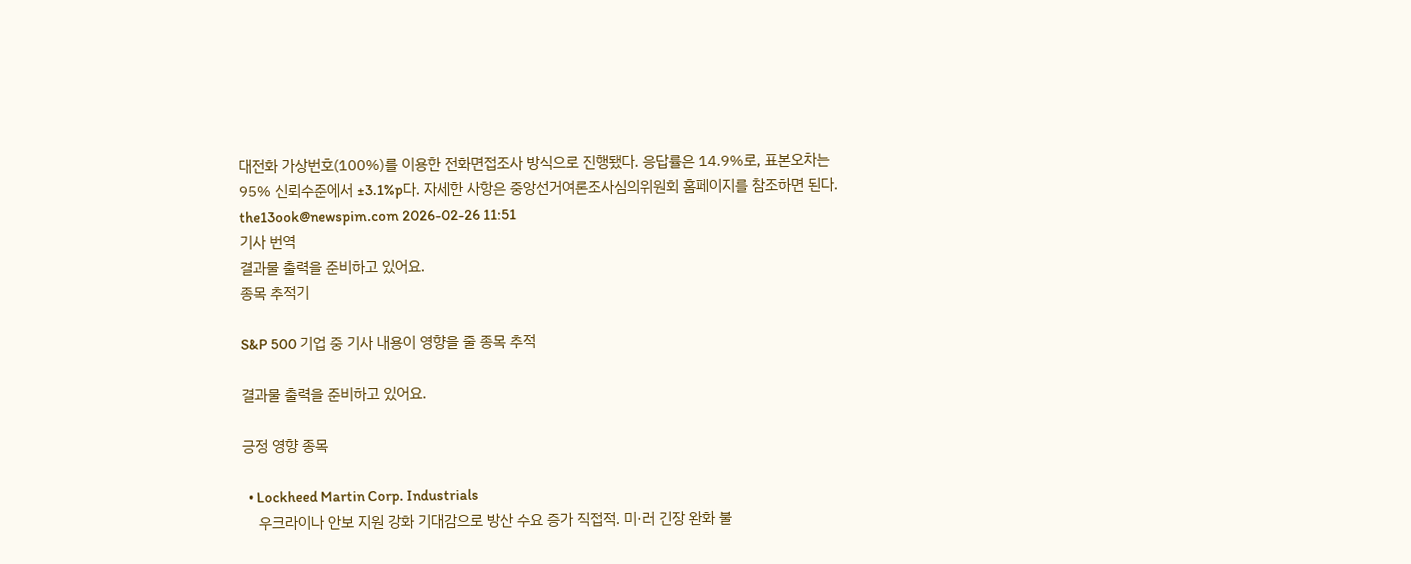대전화 가상번호(100%)를 이용한 전화면접조사 방식으로 진행됐다. 응답률은 14.9%로, 표본오차는 95% 신뢰수준에서 ±3.1%p다. 자세한 사항은 중앙선거여론조사심의위원회 홈페이지를 참조하면 된다.  the13ook@newspim.com 2026-02-26 11:51
기사 번역
결과물 출력을 준비하고 있어요.
종목 추적기

S&P 500 기업 중 기사 내용이 영향을 줄 종목 추적

결과물 출력을 준비하고 있어요.

긍정 영향 종목

  • Lockheed Martin Corp. Industrials
    우크라이나 안보 지원 강화 기대감으로 방산 수요 증가 직접적. 미·러 긴장 완화 불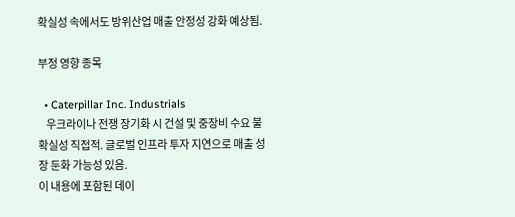확실성 속에서도 방위산업 매출 안정성 강화 예상됨.

부정 영향 종목

  • Caterpillar Inc. Industrials
    우크라이나 전쟁 장기화 시 건설 및 중장비 수요 불확실성 직접적. 글로벌 인프라 투자 지연으로 매출 성장 둔화 가능성 있음.
이 내용에 포함된 데이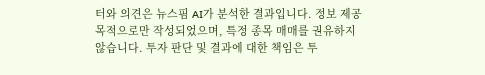터와 의견은 뉴스핌 AI가 분석한 결과입니다. 정보 제공 목적으로만 작성되었으며, 특정 종목 매매를 권유하지 않습니다. 투자 판단 및 결과에 대한 책임은 투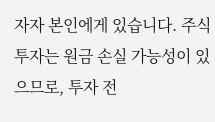자자 본인에게 있습니다. 주식 투자는 원금 손실 가능성이 있으므로, 투자 전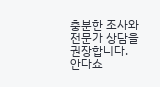충분한 조사와 전문가 상담을 권장합니다.
안다쇼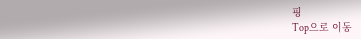핑
Top으로 이동